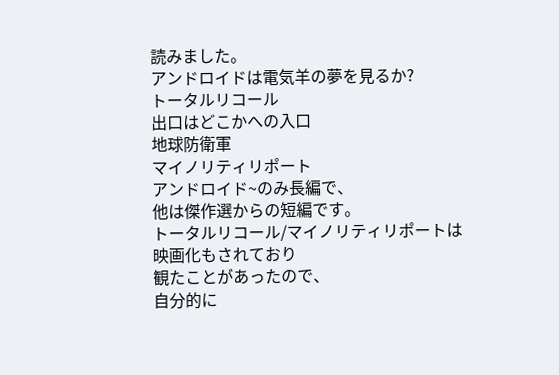読みました。
アンドロイドは電気羊の夢を見るか?
トータルリコール
出口はどこかへの入口
地球防衛軍
マイノリティリポート
アンドロイド~のみ長編で、
他は傑作選からの短編です。
トータルリコール/マイノリティリポートは
映画化もされており
観たことがあったので、
自分的に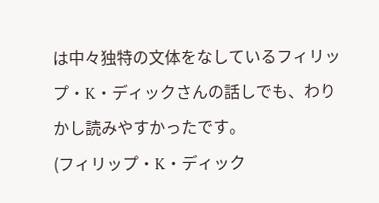は中々独特の文体をなしているフィリップ・K・ディックさんの話しでも、わりかし読みやすかったです。
(フィリップ・K・ディック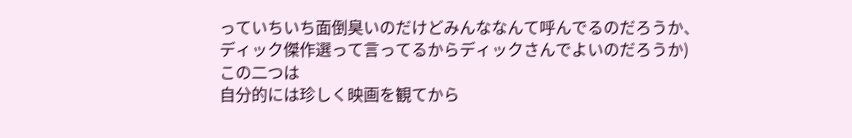っていちいち面倒臭いのだけどみんななんて呼んでるのだろうか、
ディック傑作選って言ってるからディックさんでよいのだろうか)
この二つは
自分的には珍しく映画を観てから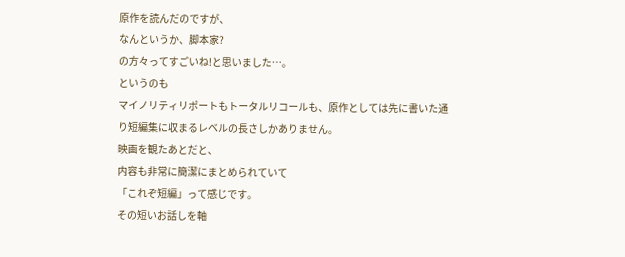原作を読んだのですが、
なんというか、脚本家?
の方々ってすごいね!と思いました…。
というのも
マイノリティリポートもトータルリコールも、原作としては先に書いた通り短編集に収まるレベルの長さしかありません。
映画を観たあとだと、
内容も非常に簡潔にまとめられていて
「これぞ短編」って感じです。
その短いお話しを軸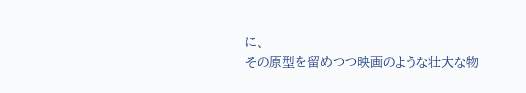に、
その原型を留めつつ映画のような壮大な物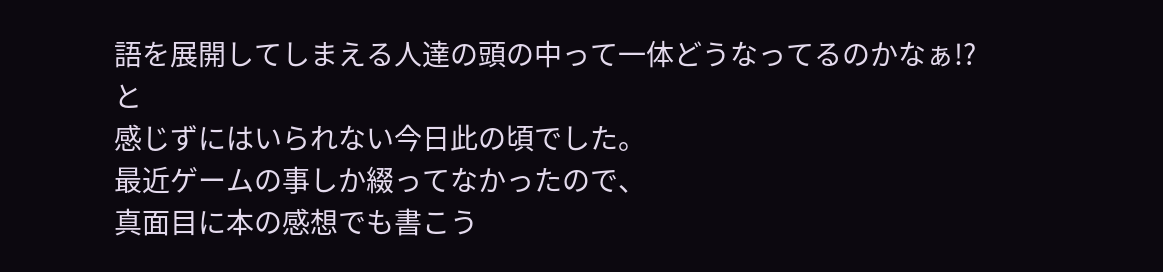語を展開してしまえる人達の頭の中って一体どうなってるのかなぁ!?
と
感じずにはいられない今日此の頃でした。
最近ゲームの事しか綴ってなかったので、
真面目に本の感想でも書こう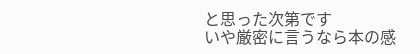と思った次第です
いや厳密に言うなら本の感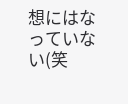想にはなっていない(笑